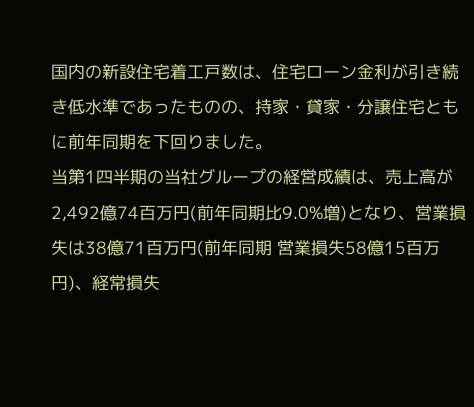国内の新設住宅着工戸数は、住宅ローン金利が引き続き低水準であったものの、持家・貸家・分譲住宅ともに前年同期を下回りました。
当第1四半期の当社グループの経営成績は、売上高が2,492億74百万円(前年同期比9.0%増)となり、営業損失は38億71百万円(前年同期 営業損失58億15百万円)、経常損失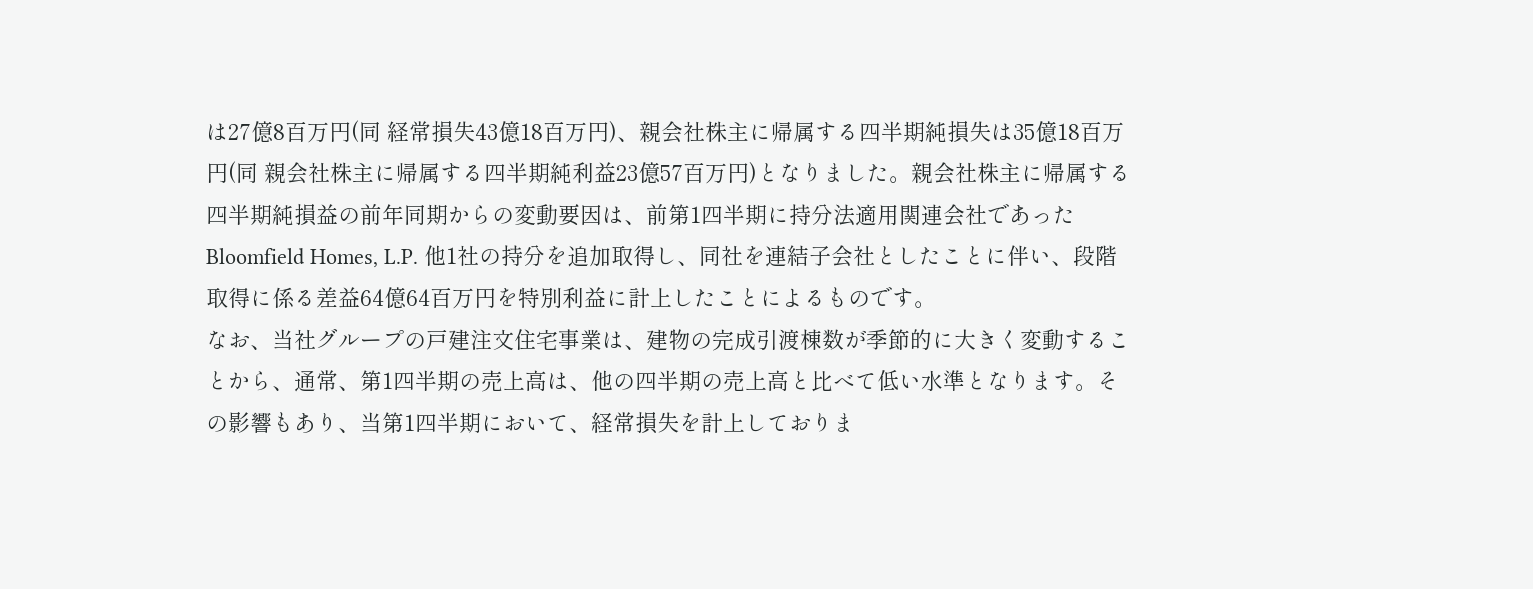は27億8百万円(同 経常損失43億18百万円)、親会社株主に帰属する四半期純損失は35億18百万円(同 親会社株主に帰属する四半期純利益23億57百万円)となりました。親会社株主に帰属する四半期純損益の前年同期からの変動要因は、前第1四半期に持分法適用関連会社であったBloomfield Homes, L.P. 他1社の持分を追加取得し、同社を連結子会社としたことに伴い、段階取得に係る差益64億64百万円を特別利益に計上したことによるものです。
なお、当社グループの戸建注文住宅事業は、建物の完成引渡棟数が季節的に大きく変動することから、通常、第1四半期の売上高は、他の四半期の売上高と比べて低い水準となります。その影響もあり、当第1四半期において、経常損失を計上しておりま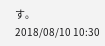す。
2018/08/10 10:30